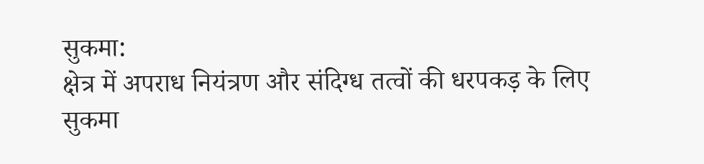सुकमा:
क्षेत्र में अपराध नियंत्रण और संदिग्ध तत्वों की धरपकड़ के लिए सुकमा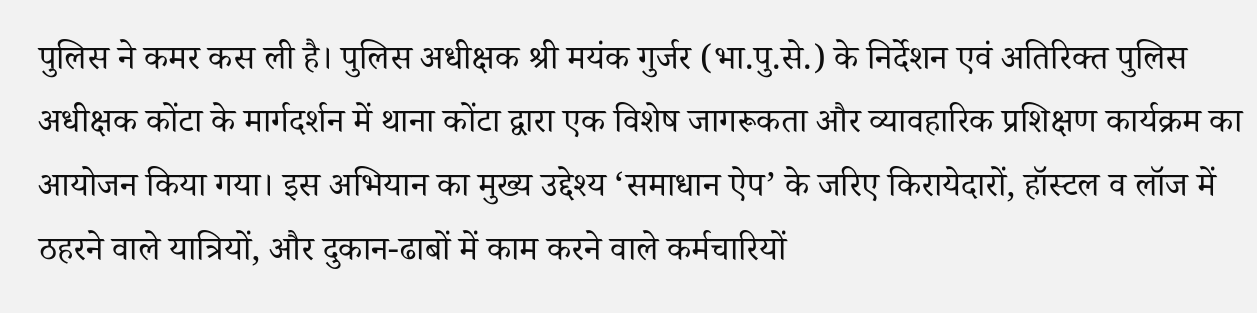पुलिस ने कमर कस ली है। पुलिस अधीक्षक श्री मयंक गुर्जर (भा.पु.से.) के निर्देशन एवं अतिरिक्त पुलिस अधीक्षक कोंटा के मार्गदर्शन में थाना कोंटा द्वारा एक विशेष जागरूकता और व्यावहारिक प्रशिक्षण कार्यक्रम का आयोजन किया गया। इस अभियान का मुख्य उद्देश्य ‘समाधान ऐप’ के जरिए किरायेदारों, हॉस्टल व लॉज में ठहरने वाले यात्रियों, और दुकान-ढाबों में काम करने वाले कर्मचारियों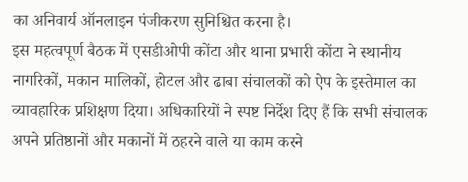का अनिवार्य ऑनलाइन पंजीकरण सुनिश्चित करना है।
इस महत्वपूर्ण बैठक में एसडीओपी कोंटा और थाना प्रभारी कोंटा ने स्थानीय नागरिकों, मकान मालिकों, होटल और ढाबा संचालकों को ऐप के इस्तेमाल का व्यावहारिक प्रशिक्षण दिया। अधिकारियों ने स्पष्ट निर्देश दिए हैं कि सभी संचालक अपने प्रतिष्ठानों और मकानों में ठहरने वाले या काम करने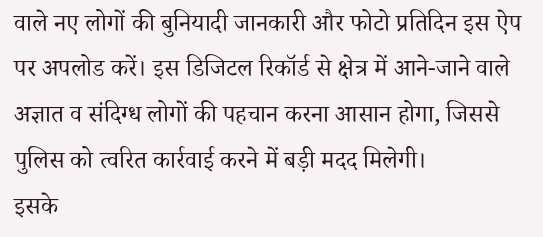वाले नए लोगों की बुनियादी जानकारी और फोटो प्रतिदिन इस ऐप पर अपलोड करें। इस डिजिटल रिकॉर्ड से क्षेत्र में आने-जाने वाले अज्ञात व संदिग्ध लोगों की पहचान करना आसान होगा, जिससे पुलिस को त्वरित कार्रवाई करने में बड़ी मदद मिलेगी।
इसके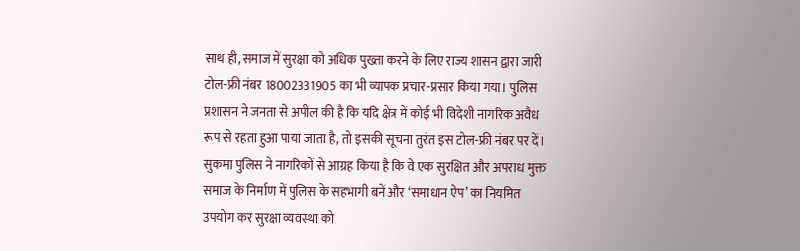साथ ही, समाज में सुरक्षा को अधिक पुख्ता करने के लिए राज्य शासन द्वारा जारी टोल-फ्री नंबर 18002331905 का भी व्यापक प्रचार-प्रसार किया गया। पुलिस प्रशासन ने जनता से अपील की है कि यदि क्षेत्र में कोई भी विदेशी नागरिक अवैध रूप से रहता हुआ पाया जाता है, तो इसकी सूचना तुरंत इस टोल-फ्री नंबर पर दें। सुकमा पुलिस ने नागरिकों से आग्रह किया है कि वे एक सुरक्षित और अपराध मुक्त समाज के निर्माण में पुलिस के सहभागी बनें और ‘समाधान ऐप’ का नियमित उपयोग कर सुरक्षा व्यवस्था को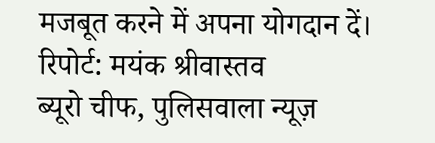मजबूत करने में अपना योगदान दें।
रिपोर्ट: मयंक श्रीवास्तव
ब्यूरो चीफ, पुलिसवाला न्यूज़